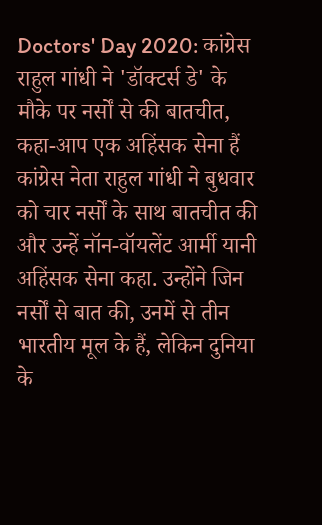Doctors' Day 2020: कांग्रेस राहुल गांधी ने 'डॉक्टर्स डे' के मौके पर नर्सों से की बातचीत, कहा-आप एक अहिंसक सेना हैं
कांग्रेस नेता राहुल गांधी ने बुधवार को चार नर्सों के साथ बातचीत की और उन्हें नॉन-वॉयलेंट आर्मी यानी अहिंसक सेना कहा. उन्होंने जिन नर्सों से बात की, उनमें से तीन भारतीय मूल के हैं, लेकिन दुनिया के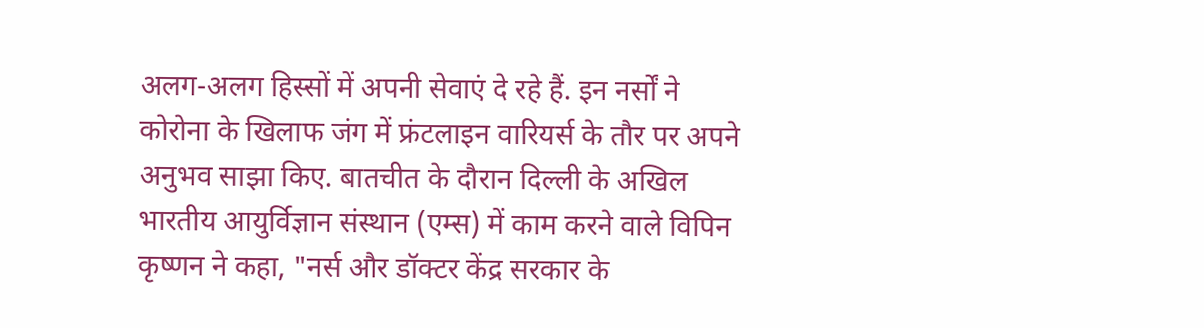अलग-अलग हिस्सों में अपनी सेवाएं दे रहे हैं. इन नर्सों ने कोरोना के खिलाफ जंग में फ्रंटलाइन वारियर्स के तौर पर अपने अनुभव साझा किए. बातचीत के दौरान दिल्ली के अखिल भारतीय आयुर्विज्ञान संस्थान (एम्स) में काम करने वाले विपिन कृष्णन ने कहा, "नर्स और डॉक्टर केंद्र सरकार के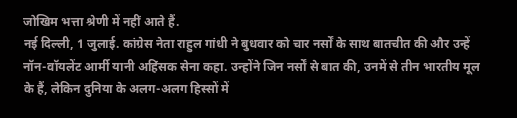जोखिम भत्ता श्रेणी में नहीं आते हैं.
नई दिल्ली, 1 जुलाई. कांग्रेस नेता राहुल गांधी ने बुधवार को चार नर्सों के साथ बातचीत की और उन्हें नॉन-वॉयलेंट आर्मी यानी अहिंसक सेना कहा. उन्होंने जिन नर्सों से बात की, उनमें से तीन भारतीय मूल के हैं, लेकिन दुनिया के अलग-अलग हिस्सों में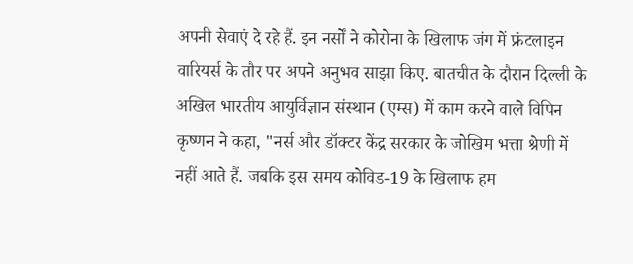अपनी सेवाएं दे रहे हैं. इन नर्सों ने कोरोना के खिलाफ जंग में फ्रंटलाइन वारियर्स के तौर पर अपने अनुभव साझा किए. बातचीत के दौरान दिल्ली के अखिल भारतीय आयुर्विज्ञान संस्थान (एम्स) में काम करने वाले विपिन कृष्णन ने कहा, "नर्स और डॉक्टर केंद्र सरकार के जोखिम भत्ता श्रेणी में नहीं आते हैं. जबकि इस समय कोविड-19 के खिलाफ हम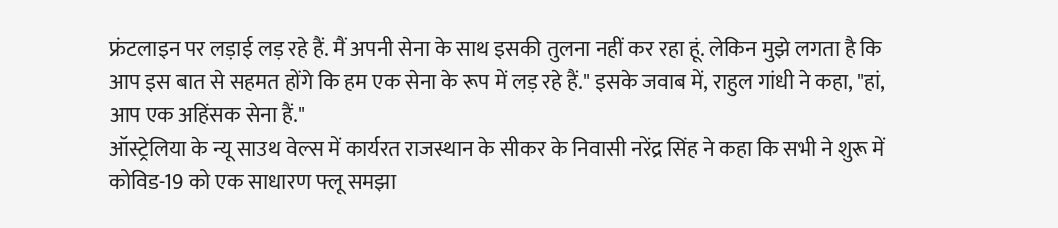फ्रंटलाइन पर लड़ाई लड़ रहे हैं. मैं अपनी सेना के साथ इसकी तुलना नहीं कर रहा हूं. लेकिन मुझे लगता है कि आप इस बात से सहमत होंगे कि हम एक सेना के रूप में लड़ रहे हैं." इसके जवाब में, राहुल गांधी ने कहा, "हां, आप एक अहिंसक सेना हैं."
ऑस्ट्रेलिया के न्यू साउथ वेल्स में कार्यरत राजस्थान के सीकर के निवासी नरेंद्र सिंह ने कहा कि सभी ने शुरू में कोविड-19 को एक साधारण फ्लू समझा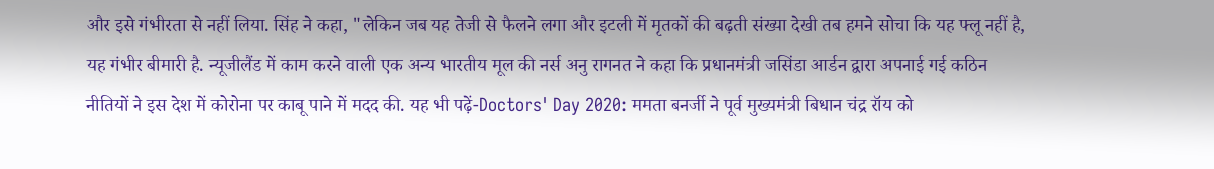और इसे गंभीरता से नहीं लिया. सिंह ने कहा, "लेकिन जब यह तेजी से फैलने लगा और इटली में मृतकों की बढ़ती संख्या देखी तब हमने सोचा कि यह फ्लू नहीं है, यह गंभीर बीमारी है. न्यूजीलैंड में काम करने वाली एक अन्य भारतीय मूल की नर्स अनु रागनत ने कहा कि प्रधानमंत्री जसिंडा आर्डन द्वारा अपनाई गई कठिन नीतियों ने इस देश में कोरोना पर काबू पाने में मदद की. यह भी पढ़ें-Doctors' Day 2020: ममता बनर्जी ने पूर्व मुख्यमंत्री बिधान चंद्र रॉय को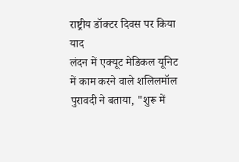राष्ट्रीय डॉक्टर दिवस पर किया याद
लंदन में एक्यूट मेडिकल यूनिट में काम करने वाले शलिलमॉल पुरावदी ने बताया, "शुरू में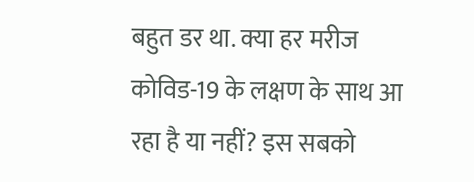बहुत डर था. क्या हर मरीज कोविड-19 के लक्षण के साथ आ रहा है या नहीं? इस सबको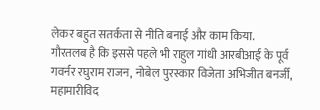लेकर बहुत सतर्कता से नीति बनाई और काम किया.
गौरतलब है कि इससे पहले भी राहुल गांधी आरबीआई के पूर्व गवर्नर रघुराम राजन, नोबेल पुरस्कार विजेता अभिजीत बनर्जी, महामारीविद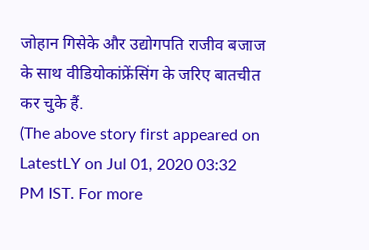जोहान गिसेके और उद्योगपति राजीव बजाज के साथ वीडियोकांफ्रेंसिंग के जरिए बातचीत कर चुके हैं.
(The above story first appeared on LatestLY on Jul 01, 2020 03:32 PM IST. For more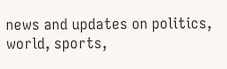news and updates on politics, world, sports,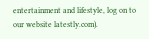entertainment and lifestyle, log on to our website latestly.com).